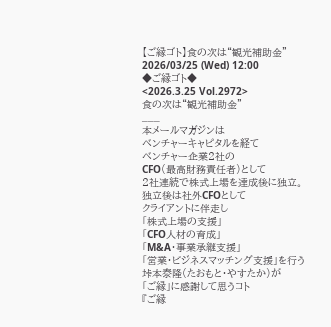【ご縁ゴト】食の次は“観光補助金”
2026/03/25 (Wed) 12:00
◆ご縁ゴト◆
<2026.3.25 Vol.2972>
食の次は“観光補助金”
___
本メールマガジンは
ベンチャーキャピタルを経て
ベンチャー企業2社の
CFO(最高財務責任者)として
2社連続で株式上場を達成後に独立。
独立後は社外CFOとして
クライアントに伴走し
「株式上場の支援」
「CFO人材の育成」
「M&A・事業承継支援」
「営業・ビジネスマッチング支援」を行う
垰本泰隆(たおもと・やすたか)が
「ご縁」に感謝して思うコト
『ご縁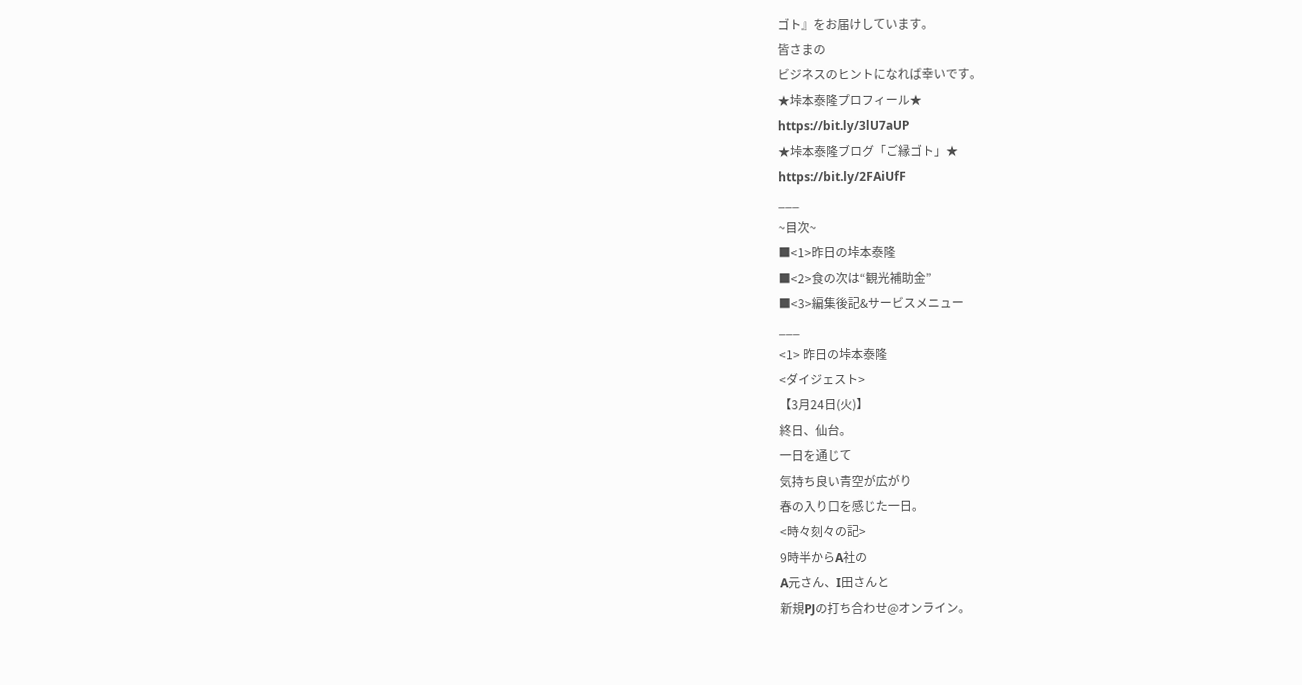ゴト』をお届けしています。
皆さまの
ビジネスのヒントになれば幸いです。
★垰本泰隆プロフィール★
https://bit.ly/3lU7aUP
★垰本泰隆ブログ「ご縁ゴト」★
https://bit.ly/2FAiUfF
___
~目次~
■<1>昨日の垰本泰隆
■<2>食の次は“観光補助金”
■<3>編集後記&サービスメニュー
___
<1> 昨日の垰本泰隆
<ダイジェスト>
【3月24日(火)】
終日、仙台。
一日を通じて
気持ち良い青空が広がり
春の入り口を感じた一日。
<時々刻々の記>
9時半からA社の
A元さん、I田さんと
新規PJの打ち合わせ@オンライン。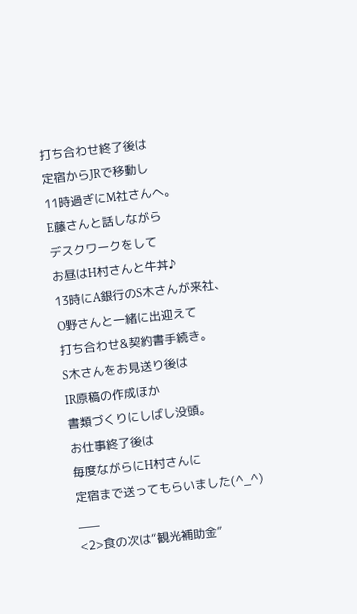打ち合わせ終了後は
定宿からJRで移動し
11時過ぎにM社さんへ。
E藤さんと話しながら
デスクワークをして
お昼はH村さんと牛丼♪
13時にA銀行のS木さんが来社、
O野さんと一緒に出迎えて
打ち合わせ&契約書手続き。
S木さんをお見送り後は
IR原稿の作成ほか
書類づくりにしばし没頭。
お仕事終了後は
毎度ながらにH村さんに
定宿まで送ってもらいました(^_^)
___
<2>食の次は“観光補助金”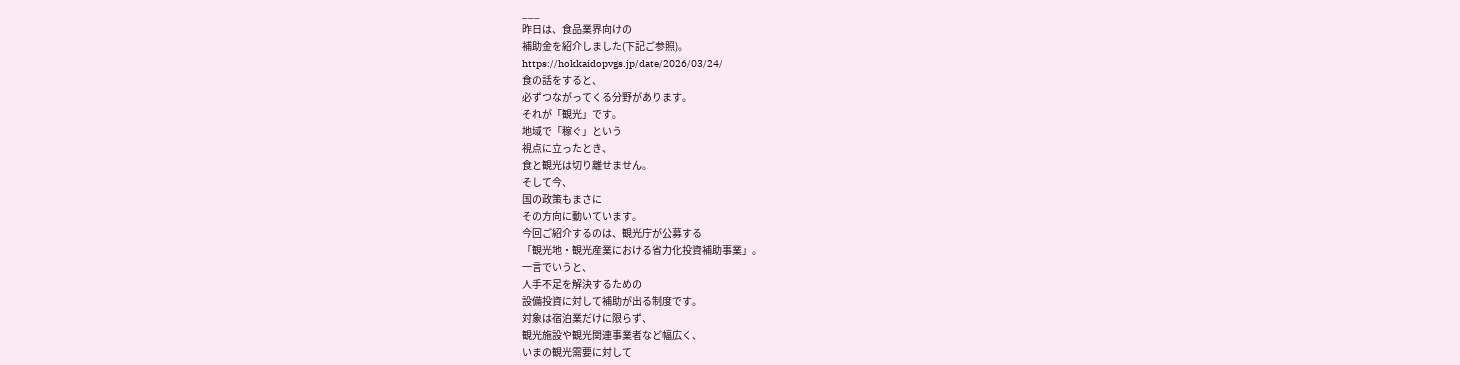___
昨日は、食品業界向けの
補助金を紹介しました(下記ご参照)。
https://hokkaidopvgs.jp/date/2026/03/24/
食の話をすると、
必ずつながってくる分野があります。
それが「観光」です。
地域で「稼ぐ」という
視点に立ったとき、
食と観光は切り離せません。
そして今、
国の政策もまさに
その方向に動いています。
今回ご紹介するのは、観光庁が公募する
「観光地・観光産業における省力化投資補助事業」。
一言でいうと、
人手不足を解決するための
設備投資に対して補助が出る制度です。
対象は宿泊業だけに限らず、
観光施設や観光関連事業者など幅広く、
いまの観光需要に対して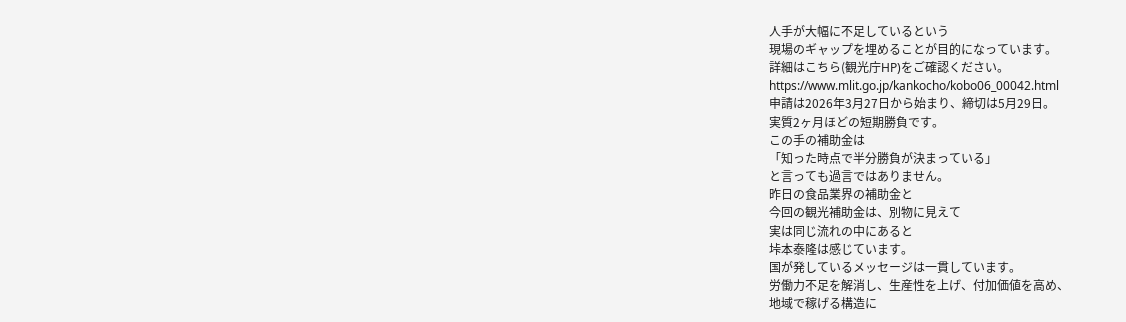人手が大幅に不足しているという
現場のギャップを埋めることが目的になっています。
詳細はこちら(観光庁HP)をご確認ください。
https://www.mlit.go.jp/kankocho/kobo06_00042.html
申請は2026年3月27日から始まり、締切は5月29日。
実質2ヶ月ほどの短期勝負です。
この手の補助金は
「知った時点で半分勝負が決まっている」
と言っても過言ではありません。
昨日の食品業界の補助金と
今回の観光補助金は、別物に見えて
実は同じ流れの中にあると
垰本泰隆は感じています。
国が発しているメッセージは一貫しています。
労働力不足を解消し、生産性を上げ、付加価値を高め、
地域で稼げる構造に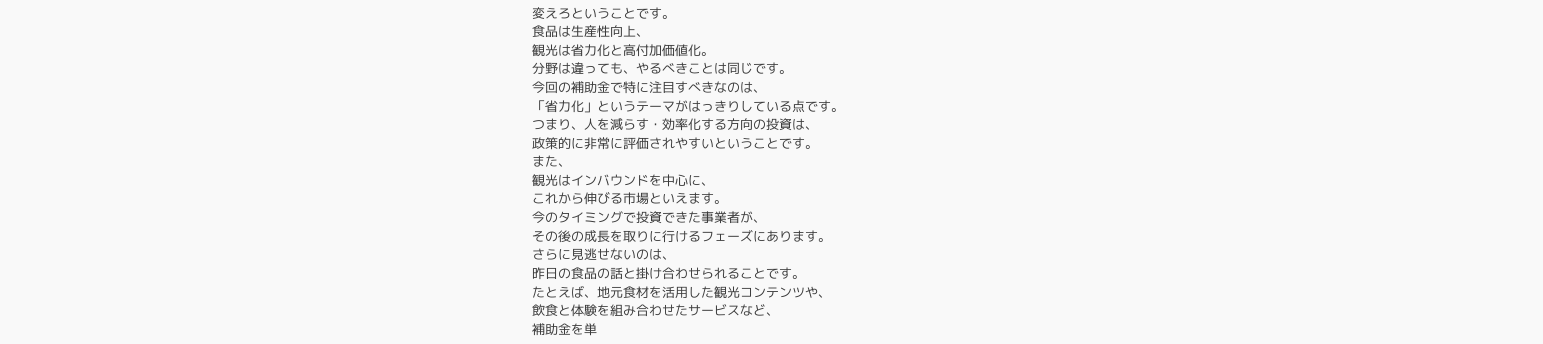変えろということです。
食品は生産性向上、
観光は省力化と高付加価値化。
分野は違っても、やるべきことは同じです。
今回の補助金で特に注目すべきなのは、
「省力化」というテーマがはっきりしている点です。
つまり、人を減らす・効率化する方向の投資は、
政策的に非常に評価されやすいということです。
また、
観光はインバウンドを中心に、
これから伸びる市場といえます。
今のタイミングで投資できた事業者が、
その後の成長を取りに行けるフェーズにあります。
さらに見逃せないのは、
昨日の食品の話と掛け合わせられることです。
たとえば、地元食材を活用した観光コンテンツや、
飲食と体験を組み合わせたサービスなど、
補助金を単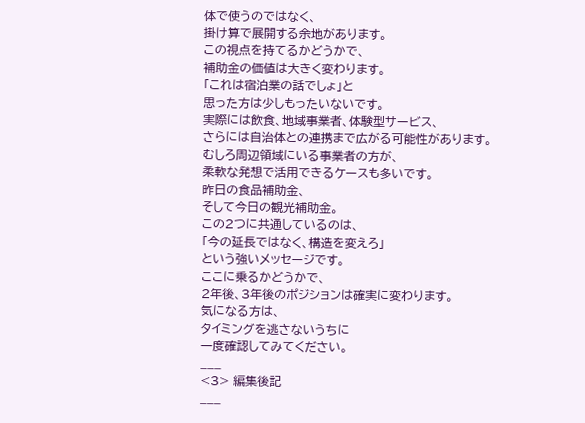体で使うのではなく、
掛け算で展開する余地があります。
この視点を持てるかどうかで、
補助金の価値は大きく変わります。
「これは宿泊業の話でしょ」と
思った方は少しもったいないです。
実際には飲食、地域事業者、体験型サービス、
さらには自治体との連携まで広がる可能性があります。
むしろ周辺領域にいる事業者の方が、
柔軟な発想で活用できるケースも多いです。
昨日の食品補助金、
そして今日の観光補助金。
この2つに共通しているのは、
「今の延長ではなく、構造を変えろ」
という強いメッセージです。
ここに乗るかどうかで、
2年後、3年後のポジションは確実に変わります。
気になる方は、
タイミングを逃さないうちに
一度確認してみてください。
___
<3> 編集後記
___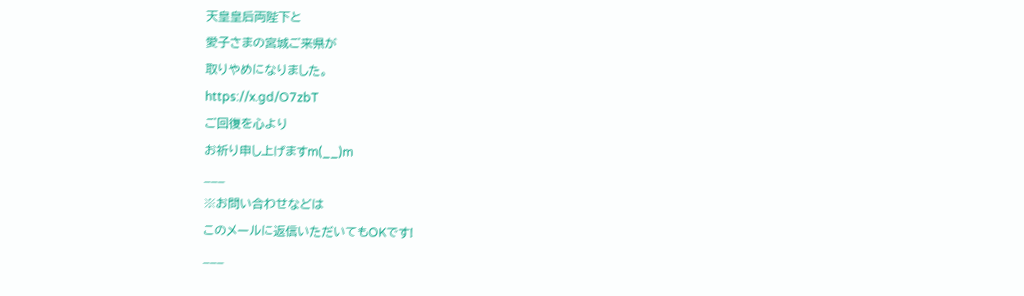天皇皇后両陛下と
愛子さまの宮城ご来県が
取りやめになりました。
https://x.gd/O7zbT
ご回復を心より
お祈り申し上げますm(__)m
___
※お問い合わせなどは
このメールに返信いただいてもOKです!
___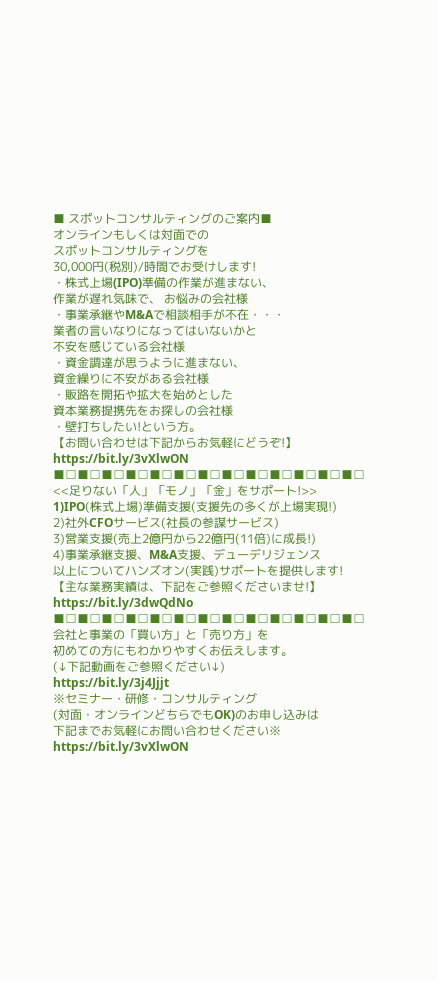■ スポットコンサルティングのご案内■
オンラインもしくは対面での
スポットコンサルティングを
30,000円(税別)/時間でお受けします!
・株式上場(IPO)準備の作業が進まない、
作業が遅れ気味で、 お悩みの会社様
・事業承継やM&Aで相談相手が不在・・・
業者の言いなりになってはいないかと
不安を感じている会社様
・資金調達が思うように進まない、
資金繰りに不安がある会社様
・販路を開拓や拡大を始めとした
資本業務提携先をお探しの会社様
・壁打ちしたい!という方。
【お問い合わせは下記からお気軽にどうぞ!】
https://bit.ly/3vXlwON
■□■□■□■□■□■□■□■□■□■□■□■□■□
<<足りない「人」「モノ」「金」をサポート!>>
1)IPO(株式上場)準備支援(支援先の多くが上場実現!)
2)社外CFOサービス(社長の参謀サービス)
3)営業支援(売上2億円から22億円(11倍)に成長!)
4)事業承継支援、M&A支援、デューデリジェンス
以上についてハンズオン(実践)サポートを提供します!
【主な業務実績は、下記をご参照くださいませ!】
https://bit.ly/3dwQdNo
■□■□■□■□■□■□■□■□■□■□■□■□■□
会社と事業の「買い方」と「売り方」を
初めての方にもわかりやすくお伝えします。
(↓下記動画をご参照ください↓)
https://bit.ly/3j4Jjjt
※セミナー・研修・コンサルティング
(対面・オンラインどちらでもOK)のお申し込みは
下記までお気軽にお問い合わせください※
https://bit.ly/3vXlwON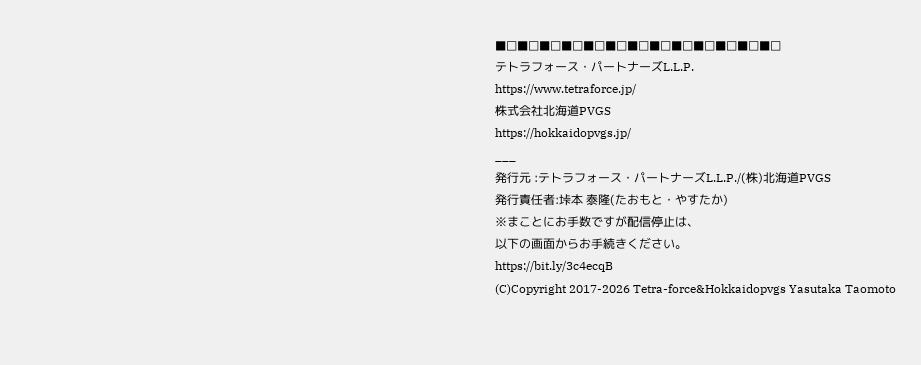■□■□■□■□■□■□■□■□■□■□■□■□■□
テトラフォース・パートナーズL.L.P.
https://www.tetraforce.jp/
株式会社北海道PVGS
https://hokkaidopvgs.jp/
___
発行元 :テトラフォース・パートナーズL.L.P./(株)北海道PVGS
発行責任者:垰本 泰隆(たおもと・やすたか)
※まことにお手数ですが配信停止は、
以下の画面からお手続きください。
https://bit.ly/3c4ecqB
(C)Copyright 2017-2026 Tetra-force&Hokkaidopvgs Yasutaka Taomoto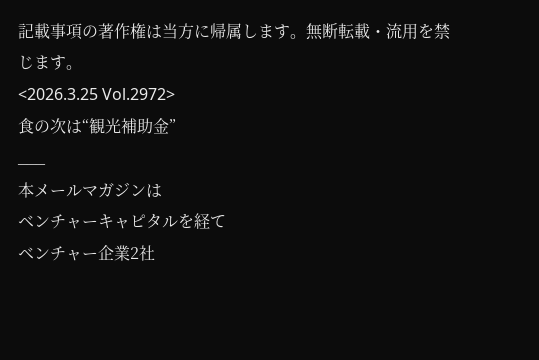記載事項の著作権は当方に帰属します。無断転載・流用を禁じます。
<2026.3.25 Vol.2972>
食の次は“観光補助金”
___
本メールマガジンは
ベンチャーキャピタルを経て
ベンチャー企業2社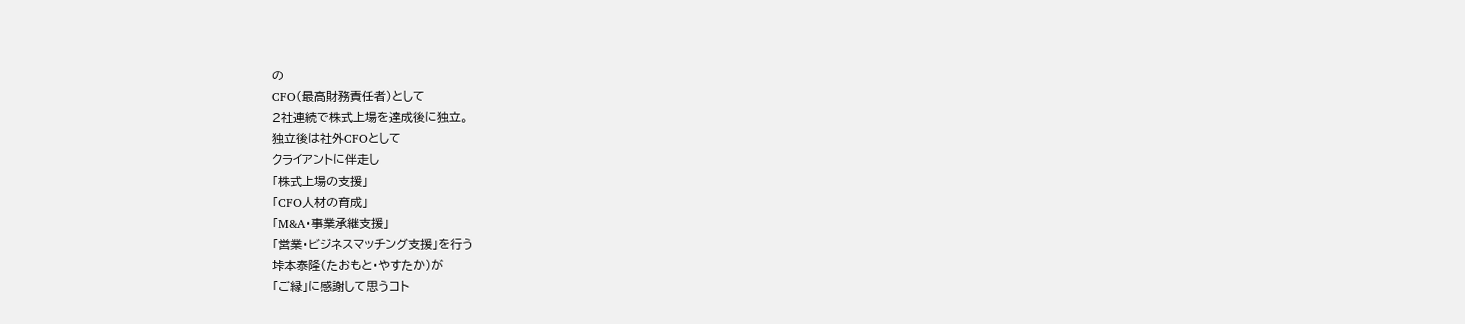の
CFO(最高財務責任者)として
2社連続で株式上場を達成後に独立。
独立後は社外CFOとして
クライアントに伴走し
「株式上場の支援」
「CFO人材の育成」
「M&A・事業承継支援」
「営業・ビジネスマッチング支援」を行う
垰本泰隆(たおもと・やすたか)が
「ご縁」に感謝して思うコト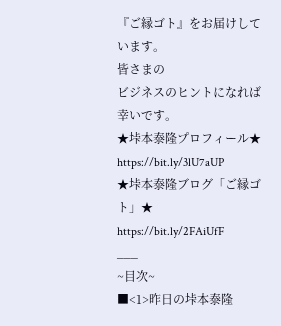『ご縁ゴト』をお届けしています。
皆さまの
ビジネスのヒントになれば幸いです。
★垰本泰隆プロフィール★
https://bit.ly/3lU7aUP
★垰本泰隆ブログ「ご縁ゴト」★
https://bit.ly/2FAiUfF
___
~目次~
■<1>昨日の垰本泰隆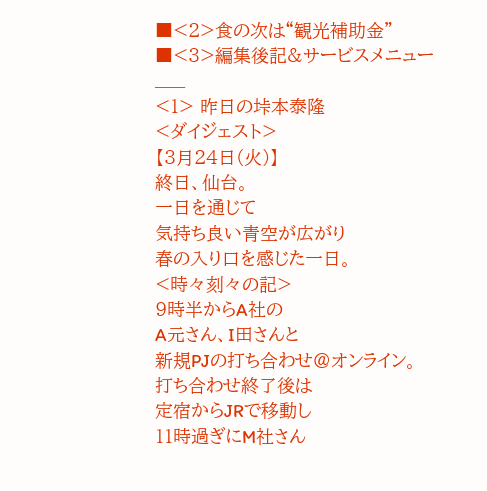■<2>食の次は“観光補助金”
■<3>編集後記&サービスメニュー
___
<1> 昨日の垰本泰隆
<ダイジェスト>
【3月24日(火)】
終日、仙台。
一日を通じて
気持ち良い青空が広がり
春の入り口を感じた一日。
<時々刻々の記>
9時半からA社の
A元さん、I田さんと
新規PJの打ち合わせ@オンライン。
打ち合わせ終了後は
定宿からJRで移動し
11時過ぎにM社さん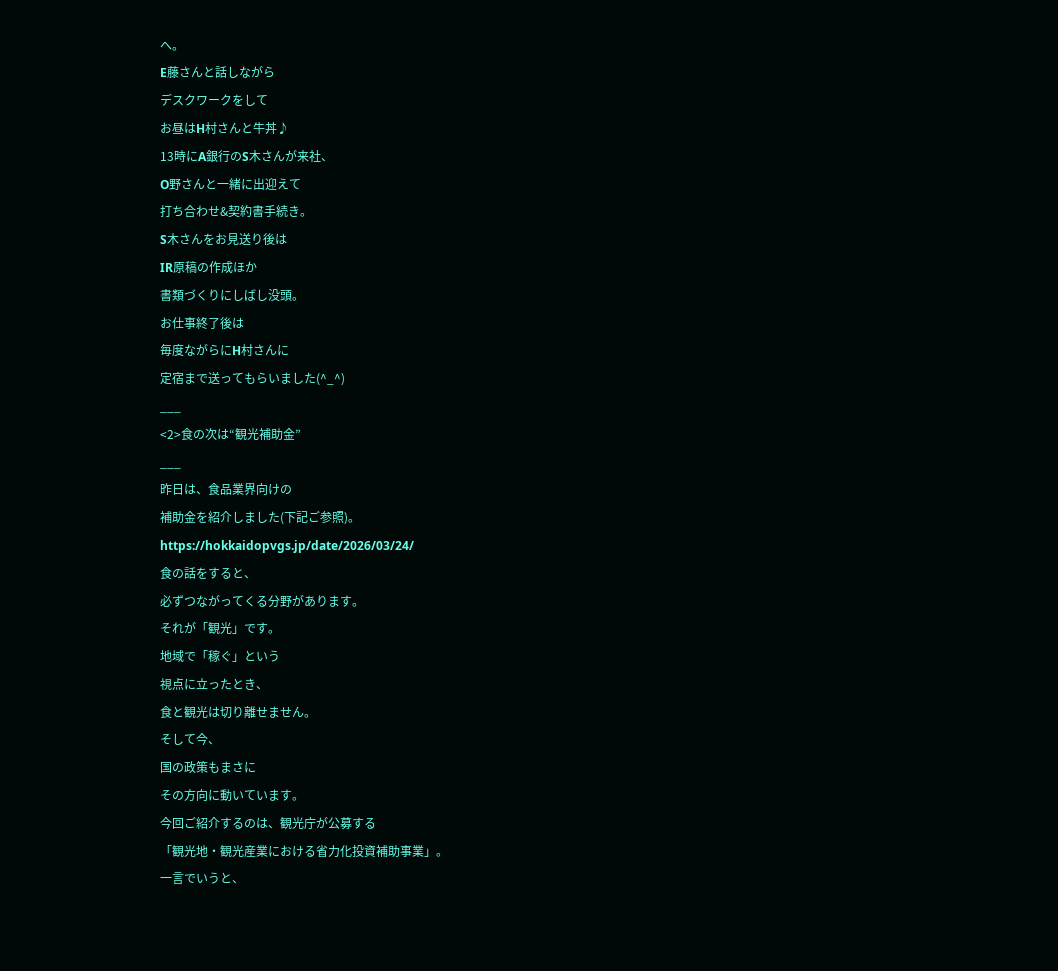へ。
E藤さんと話しながら
デスクワークをして
お昼はH村さんと牛丼♪
13時にA銀行のS木さんが来社、
O野さんと一緒に出迎えて
打ち合わせ&契約書手続き。
S木さんをお見送り後は
IR原稿の作成ほか
書類づくりにしばし没頭。
お仕事終了後は
毎度ながらにH村さんに
定宿まで送ってもらいました(^_^)
___
<2>食の次は“観光補助金”
___
昨日は、食品業界向けの
補助金を紹介しました(下記ご参照)。
https://hokkaidopvgs.jp/date/2026/03/24/
食の話をすると、
必ずつながってくる分野があります。
それが「観光」です。
地域で「稼ぐ」という
視点に立ったとき、
食と観光は切り離せません。
そして今、
国の政策もまさに
その方向に動いています。
今回ご紹介するのは、観光庁が公募する
「観光地・観光産業における省力化投資補助事業」。
一言でいうと、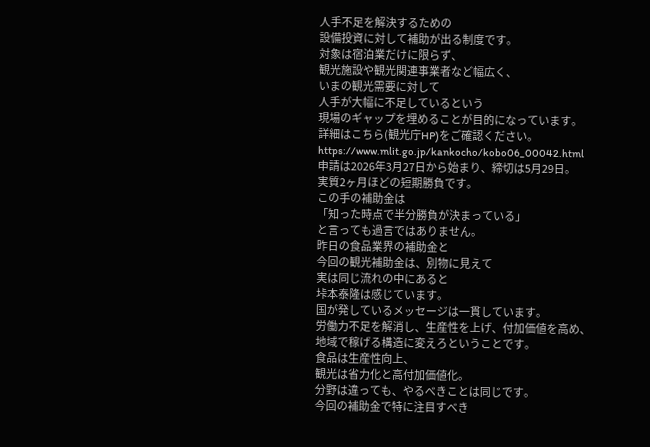人手不足を解決するための
設備投資に対して補助が出る制度です。
対象は宿泊業だけに限らず、
観光施設や観光関連事業者など幅広く、
いまの観光需要に対して
人手が大幅に不足しているという
現場のギャップを埋めることが目的になっています。
詳細はこちら(観光庁HP)をご確認ください。
https://www.mlit.go.jp/kankocho/kobo06_00042.html
申請は2026年3月27日から始まり、締切は5月29日。
実質2ヶ月ほどの短期勝負です。
この手の補助金は
「知った時点で半分勝負が決まっている」
と言っても過言ではありません。
昨日の食品業界の補助金と
今回の観光補助金は、別物に見えて
実は同じ流れの中にあると
垰本泰隆は感じています。
国が発しているメッセージは一貫しています。
労働力不足を解消し、生産性を上げ、付加価値を高め、
地域で稼げる構造に変えろということです。
食品は生産性向上、
観光は省力化と高付加価値化。
分野は違っても、やるべきことは同じです。
今回の補助金で特に注目すべき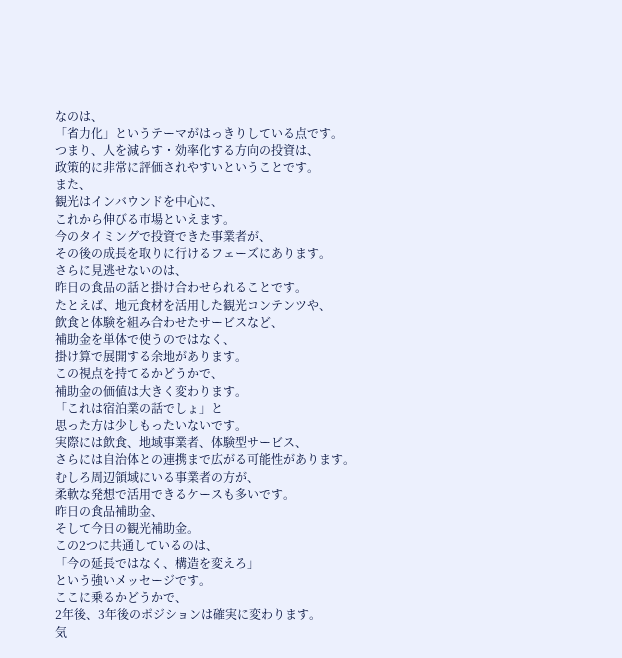なのは、
「省力化」というテーマがはっきりしている点です。
つまり、人を減らす・効率化する方向の投資は、
政策的に非常に評価されやすいということです。
また、
観光はインバウンドを中心に、
これから伸びる市場といえます。
今のタイミングで投資できた事業者が、
その後の成長を取りに行けるフェーズにあります。
さらに見逃せないのは、
昨日の食品の話と掛け合わせられることです。
たとえば、地元食材を活用した観光コンテンツや、
飲食と体験を組み合わせたサービスなど、
補助金を単体で使うのではなく、
掛け算で展開する余地があります。
この視点を持てるかどうかで、
補助金の価値は大きく変わります。
「これは宿泊業の話でしょ」と
思った方は少しもったいないです。
実際には飲食、地域事業者、体験型サービス、
さらには自治体との連携まで広がる可能性があります。
むしろ周辺領域にいる事業者の方が、
柔軟な発想で活用できるケースも多いです。
昨日の食品補助金、
そして今日の観光補助金。
この2つに共通しているのは、
「今の延長ではなく、構造を変えろ」
という強いメッセージです。
ここに乗るかどうかで、
2年後、3年後のポジションは確実に変わります。
気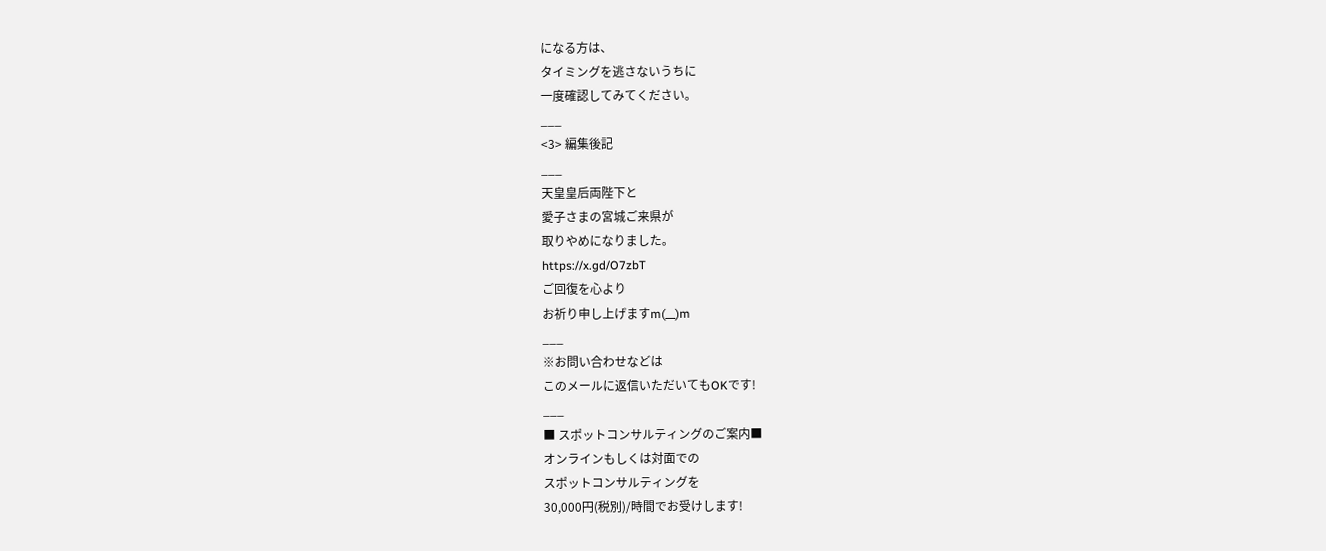になる方は、
タイミングを逃さないうちに
一度確認してみてください。
___
<3> 編集後記
___
天皇皇后両陛下と
愛子さまの宮城ご来県が
取りやめになりました。
https://x.gd/O7zbT
ご回復を心より
お祈り申し上げますm(__)m
___
※お問い合わせなどは
このメールに返信いただいてもOKです!
___
■ スポットコンサルティングのご案内■
オンラインもしくは対面での
スポットコンサルティングを
30,000円(税別)/時間でお受けします!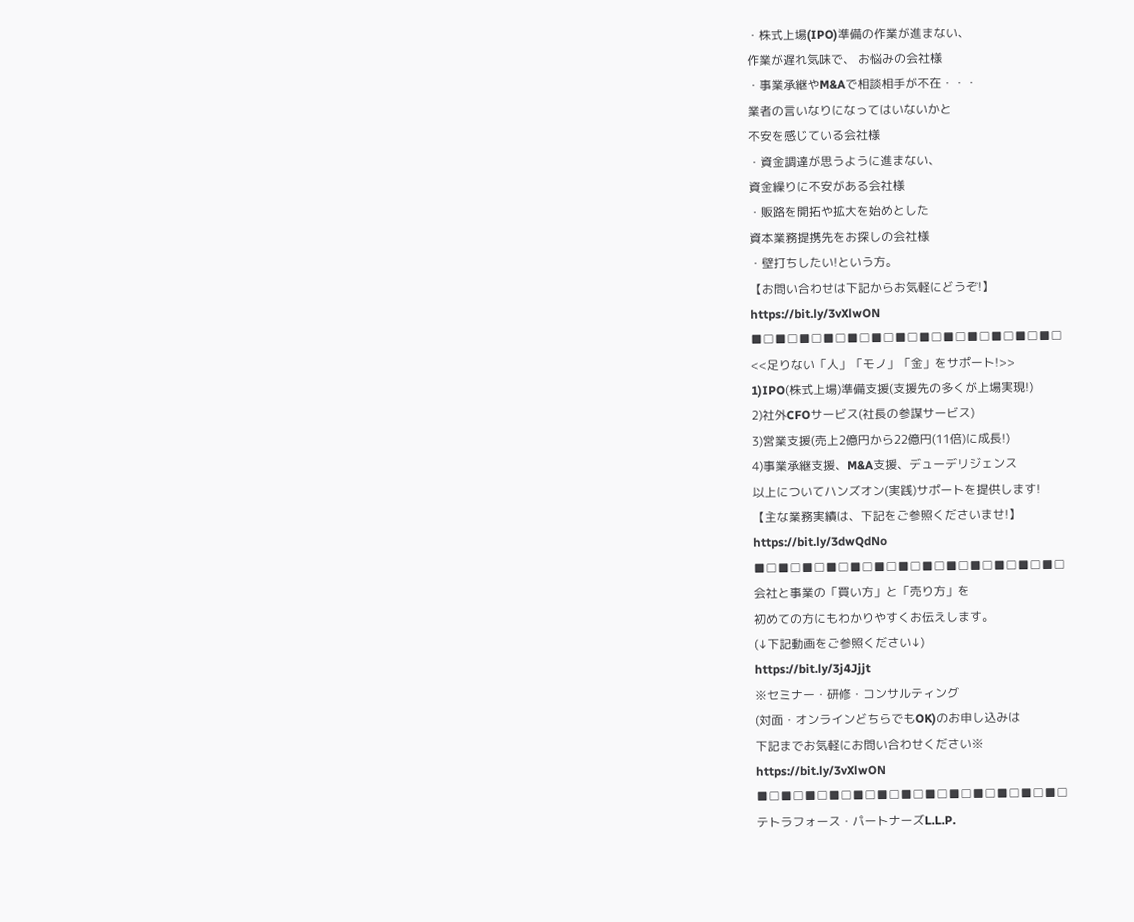・株式上場(IPO)準備の作業が進まない、
作業が遅れ気味で、 お悩みの会社様
・事業承継やM&Aで相談相手が不在・・・
業者の言いなりになってはいないかと
不安を感じている会社様
・資金調達が思うように進まない、
資金繰りに不安がある会社様
・販路を開拓や拡大を始めとした
資本業務提携先をお探しの会社様
・壁打ちしたい!という方。
【お問い合わせは下記からお気軽にどうぞ!】
https://bit.ly/3vXlwON
■□■□■□■□■□■□■□■□■□■□■□■□■□
<<足りない「人」「モノ」「金」をサポート!>>
1)IPO(株式上場)準備支援(支援先の多くが上場実現!)
2)社外CFOサービス(社長の参謀サービス)
3)営業支援(売上2億円から22億円(11倍)に成長!)
4)事業承継支援、M&A支援、デューデリジェンス
以上についてハンズオン(実践)サポートを提供します!
【主な業務実績は、下記をご参照くださいませ!】
https://bit.ly/3dwQdNo
■□■□■□■□■□■□■□■□■□■□■□■□■□
会社と事業の「買い方」と「売り方」を
初めての方にもわかりやすくお伝えします。
(↓下記動画をご参照ください↓)
https://bit.ly/3j4Jjjt
※セミナー・研修・コンサルティング
(対面・オンラインどちらでもOK)のお申し込みは
下記までお気軽にお問い合わせください※
https://bit.ly/3vXlwON
■□■□■□■□■□■□■□■□■□■□■□■□■□
テトラフォース・パートナーズL.L.P.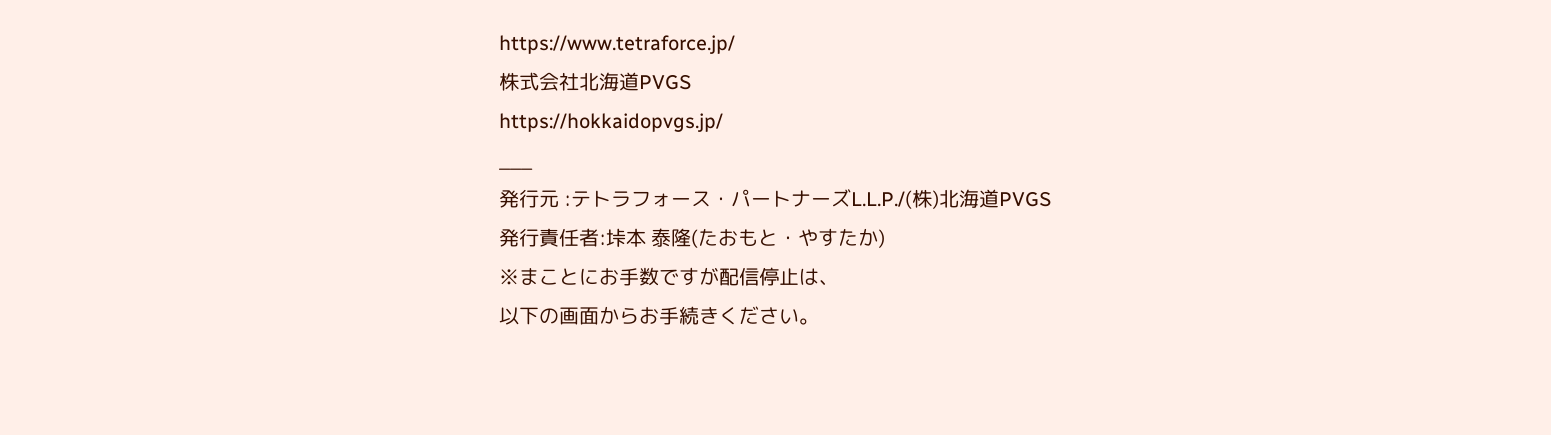https://www.tetraforce.jp/
株式会社北海道PVGS
https://hokkaidopvgs.jp/
___
発行元 :テトラフォース・パートナーズL.L.P./(株)北海道PVGS
発行責任者:垰本 泰隆(たおもと・やすたか)
※まことにお手数ですが配信停止は、
以下の画面からお手続きください。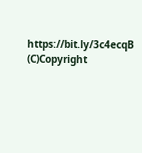https://bit.ly/3c4ecqB
(C)Copyright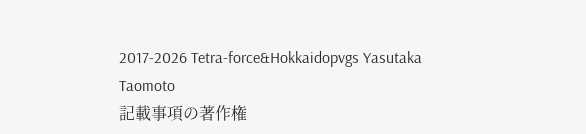2017-2026 Tetra-force&Hokkaidopvgs Yasutaka Taomoto
記載事項の著作権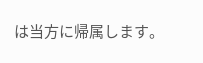は当方に帰属します。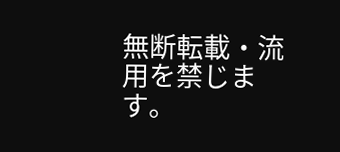無断転載・流用を禁じます。